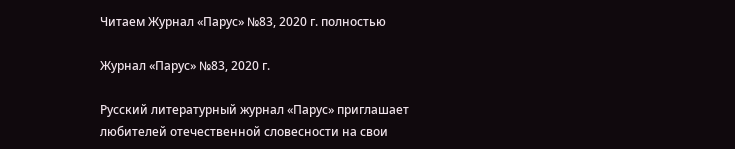Читаем Журнал «Парус» №83, 2020 г. полностью

Журнал «Парус» №83, 2020 г.

Русский литературный журнал «Парус» приглашает любителей отечественной словесности на свои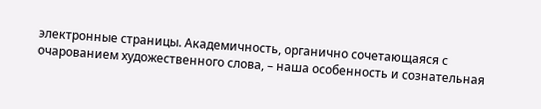электронные страницы. Академичность, органично сочетающаяся с очарованием художественного слова, – наша особенность и сознательная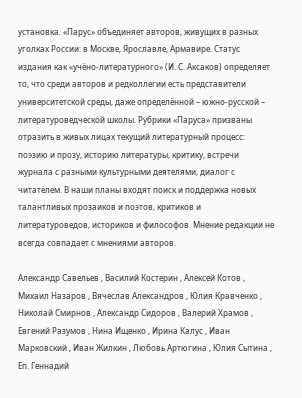установка. «Парус» объединяет авторов, живущих в разных уголках России: в Москве, Ярославле, Армавире. Статус издания как «учёно-литературного» (И. С. Аксаков) определяет то, что среди авторов и редколлегии есть представители университетской среды, даже определённой – южно-русской – литературоведческой школы. Рубрики «Паруса» призваны отразить в живых лицах текущий литературный процесс: поэзию и прозу, историю литературы, критику, встречи журнала с разными культурными деятелями, диалог с читателем. В наши планы входят поиск и поддержка новых талантливых прозаиков и поэтов, критиков и литературоведов, историков и философов. Мнение редакции не всегда совпадает с мнениями авторов.

Александр Савельев , Василий Костерин , Алексей Котов , Михаил Назаров , Вячеслав Александров , Юлия Кравченко , Николай Смирнов , Александр Сидоров , Валерий Храмов , Евгений Разумов , Нина Ищенко , Ирина Калус , Иван Марковский , Иван Жилкин , Любовь Артюгина , Юлия Сытина , Еп. Геннадий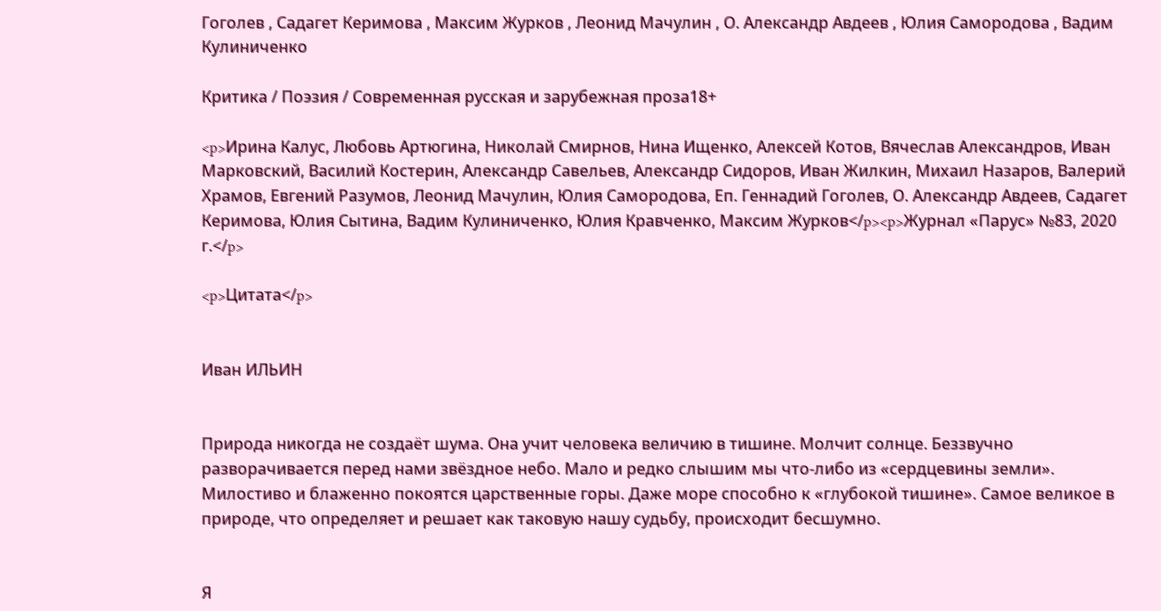Гоголев , Садагет Керимова , Максим Журков , Леонид Мачулин , О. Александр Авдеев , Юлия Самородова , Вадим Кулиниченко

Критика / Поэзия / Современная русская и зарубежная проза18+

<p>Ирина Калус, Любовь Артюгина, Николай Смирнов, Нина Ищенко, Алексей Котов, Вячеслав Александров, Иван Марковский, Василий Костерин, Александр Савельев, Александр Сидоров, Иван Жилкин, Михаил Назаров, Валерий Храмов, Евгений Разумов, Леонид Мачулин, Юлия Самородова, Еп. Геннадий Гоголев, О. Александр Авдеев, Садагет Керимова, Юлия Сытина, Вадим Кулиниченко, Юлия Кравченко, Максим Журков</p><p>Журнал «Парус» №83, 2020 г.</p>

<p>Цитата</p>


Иван ИЛЬИН


Природа никогда не создаёт шума. Она учит человека величию в тишине. Молчит солнце. Беззвучно разворачивается перед нами звёздное небо. Мало и редко слышим мы что-либо из «сердцевины земли». Милостиво и блаженно покоятся царственные горы. Даже море способно к «глубокой тишине». Самое великое в природе, что определяет и решает как таковую нашу судьбу, происходит бесшумно.


Я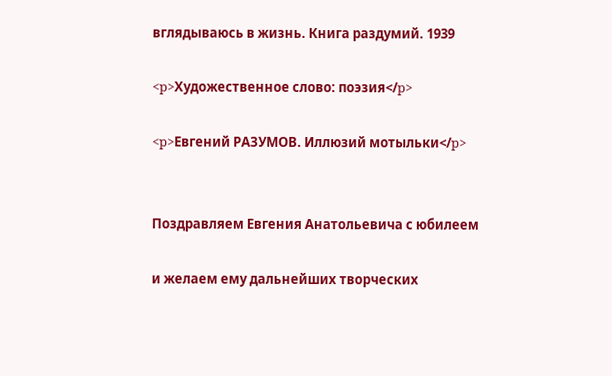вглядываюсь в жизнь. Книга раздумий. 1939

<p>Художественное слово: поэзия</p>

<p>Евгений РАЗУМОВ. Иллюзий мотыльки</p>


Поздравляем Евгения Анатольевича с юбилеем

и желаем ему дальнейших творческих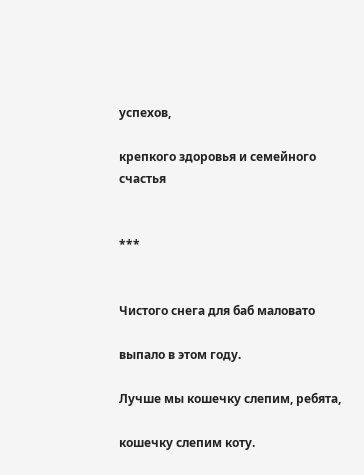успехов,

крепкого здоровья и семейного счастья


***


Чистого снега для баб маловато

выпало в этом году.

Лучше мы кошечку слепим, ребята,

кошечку слепим коту.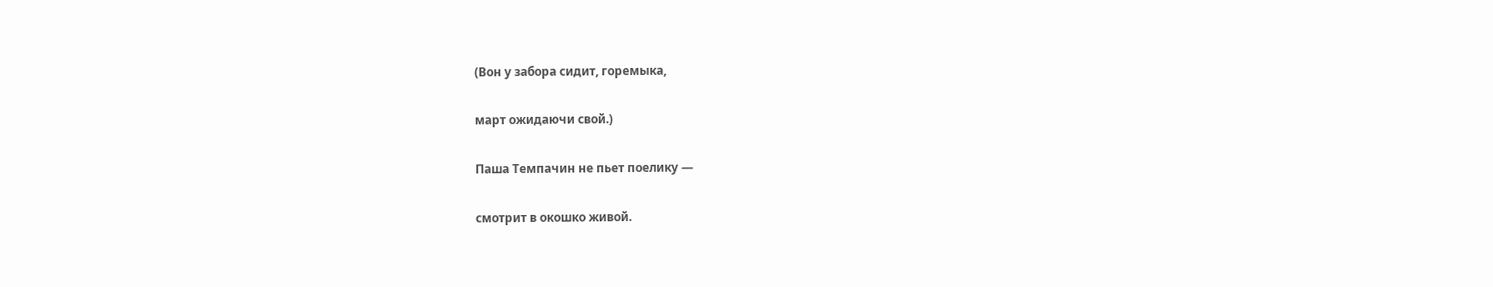(Вон у забора сидит, горемыка,

март ожидаючи свой.)

Паша Темпачин не пьет поелику —

смотрит в окошко живой.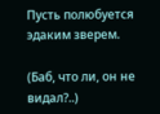Пусть полюбуется эдаким зверем.

(Баб, что ли, он не видал?..)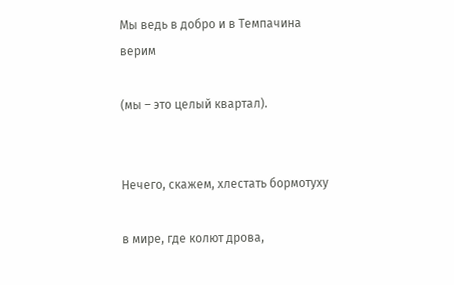Мы ведь в добро и в Темпачина верим

(мы – это целый квартал).


Нечего, скажем, хлестать бормотуху

в мире, где колют дрова,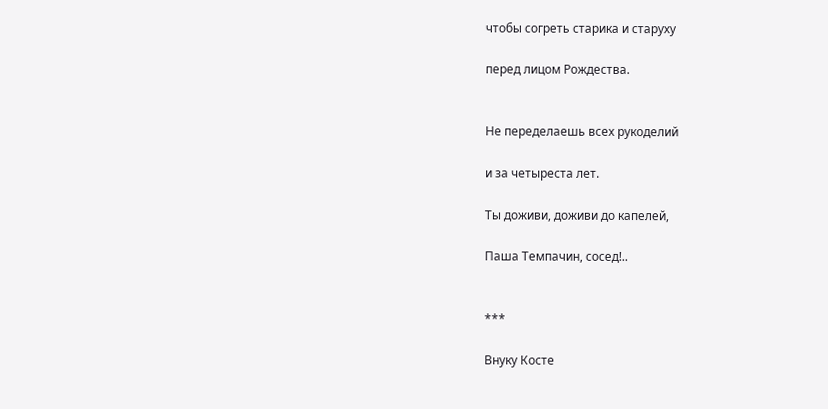чтобы согреть старика и старуху

перед лицом Рождества.


Не переделаешь всех рукоделий

и за четыреста лет.

Ты доживи, доживи до капелей,

Паша Темпачин, сосед!..


***

Внуку Косте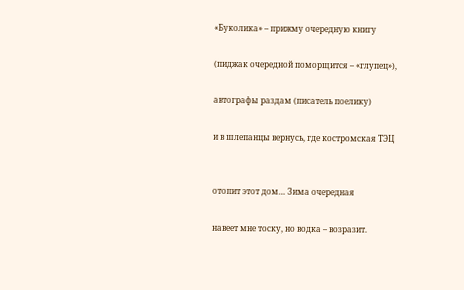«Буколика» – прижму очередную книгу

(пиджак очередной поморщится – «глупец»),

автографы раздам (писатель поелику)

и в шлепанцы вернусь, где костромская ТЭЦ


отопит этот дом… Зима очередная

навеет мне тоску, но водка – возразит.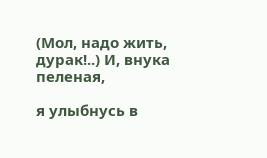(Мол, надо жить, дурак!..) И, внука пеленая,

я улыбнусь в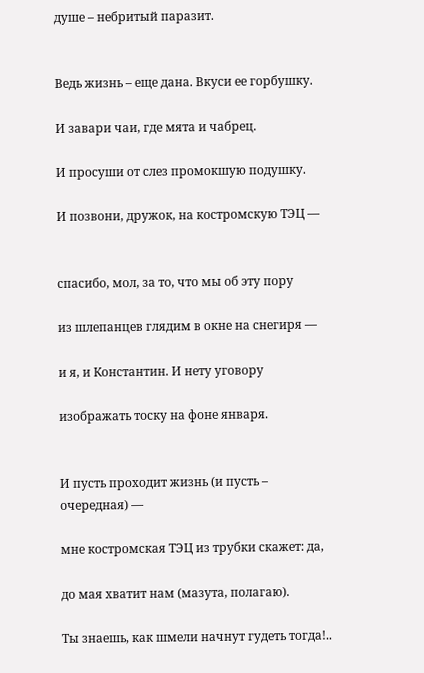душе – небритый паразит.


Ведь жизнь – еще дана. Вкуси ее горбушку.

И завари чаи, где мята и чабрец.

И просуши от слез промокшую подушку.

И позвони, дружок, на костромскую ТЭЦ —


спасибо, мол, за то, что мы об эту пору

из шлепанцев глядим в окне на снегиря —

и я, и Константин. И нету уговору

изображать тоску на фоне января.


И пусть проходит жизнь (и пусть – очередная) —

мне костромская ТЭЦ из трубки скажет: да,

до мая хватит нам (мазута, полагаю).

Ты знаешь, как шмели начнут гудеть тогда!..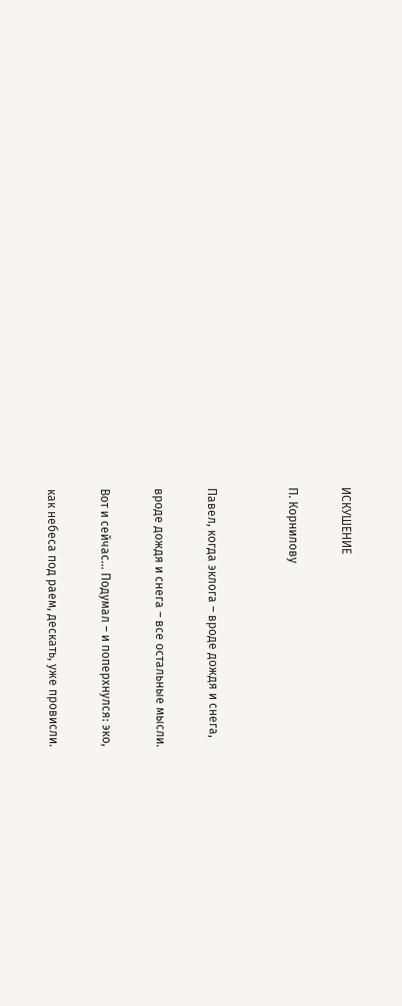ИСКУШЕНИЕ

П. Корнилову


Павел, когда эклога – вроде дождя и снега,

вроде дождя и снега – все остальные мысли.

Вот и сейчас… Подумал – и поперхнулся: эко,

как небеса под раем, дескать, уже провисли.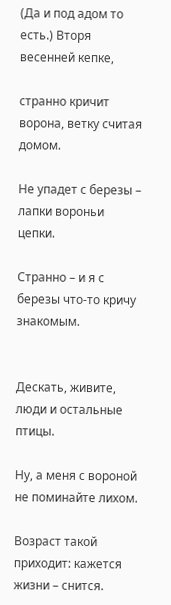(Да и под адом то есть.) Вторя весенней кепке,

странно кричит ворона, ветку считая домом.

Не упадет с березы – лапки вороньи цепки.

Странно – и я с березы что-то кричу знакомым.


Дескать, живите, люди и остальные птицы.

Ну, а меня с вороной не поминайте лихом.

Возраст такой приходит: кажется жизни – снится.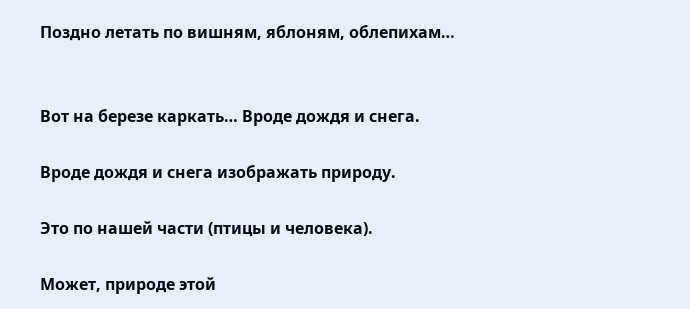Поздно летать по вишням, яблоням, облепихам…


Вот на березе каркать… Вроде дождя и снега.

Вроде дождя и снега изображать природу.

Это по нашей части (птицы и человека).

Может, природе этой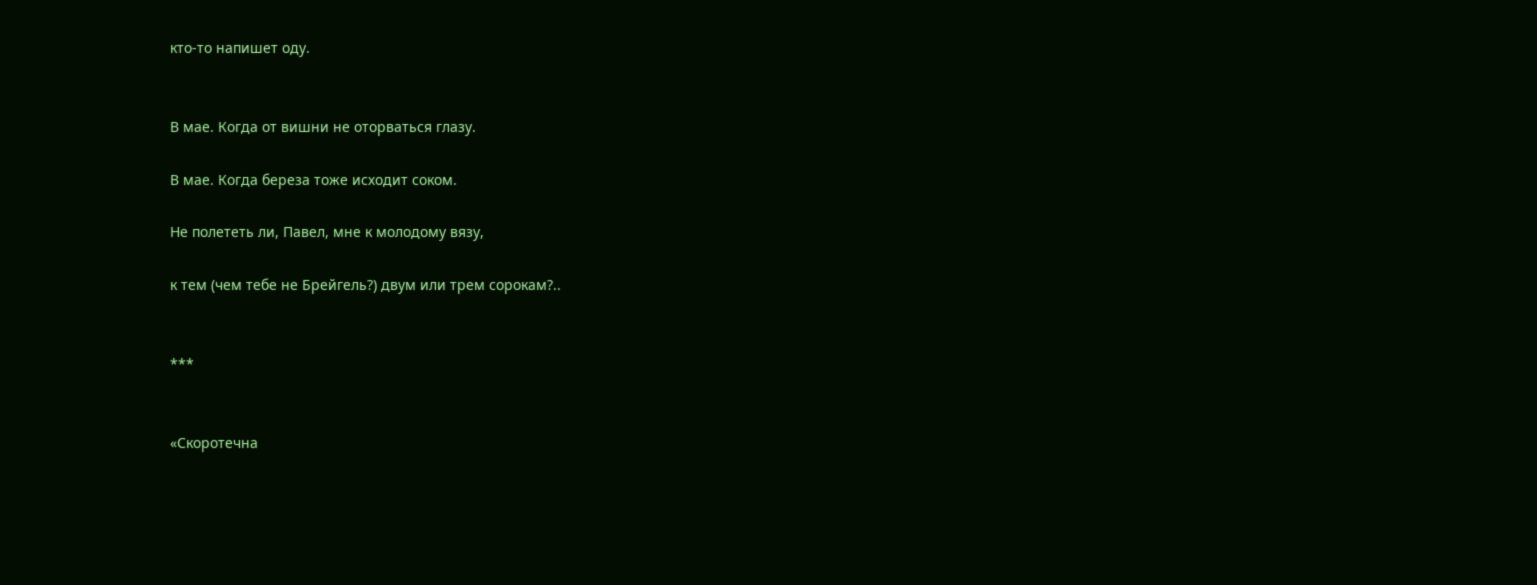кто-то напишет оду.


В мае. Когда от вишни не оторваться глазу.

В мае. Когда береза тоже исходит соком.

Не полететь ли, Павел, мне к молодому вязу,

к тем (чем тебе не Брейгель?) двум или трем сорокам?..


***


«Скоротечна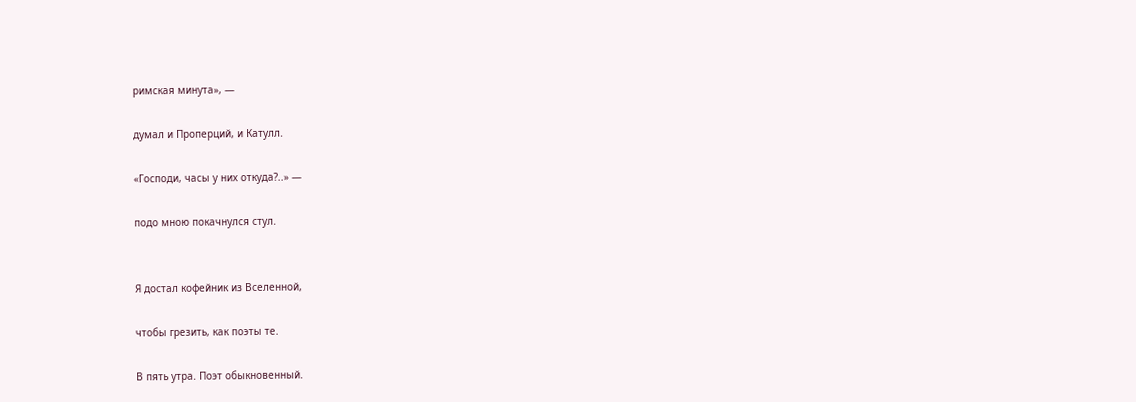римская минута», —

думал и Проперций, и Катулл.

«Господи, часы у них откуда?..» —

подо мною покачнулся стул.


Я достал кофейник из Вселенной,

чтобы грезить, как поэты те.

В пять утра. Поэт обыкновенный.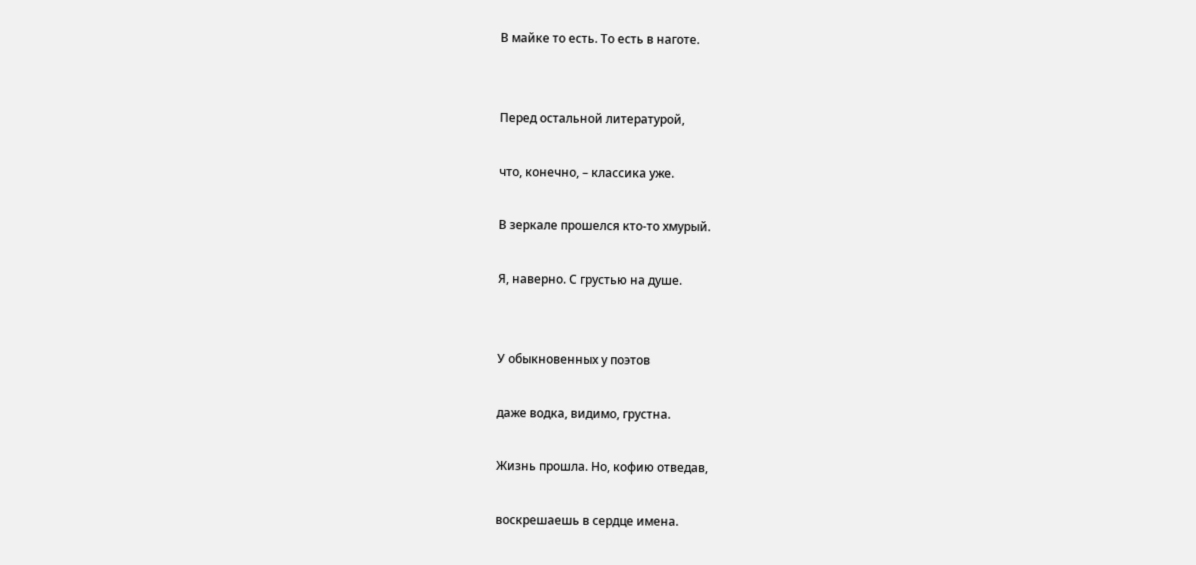В майке то есть. То есть в наготе.


Перед остальной литературой,

что, конечно, – классика уже.

В зеркале прошелся кто-то хмурый.

Я, наверно. С грустью на душе.


У обыкновенных у поэтов

даже водка, видимо, грустна.

Жизнь прошла. Но, кофию отведав,

воскрешаешь в сердце имена.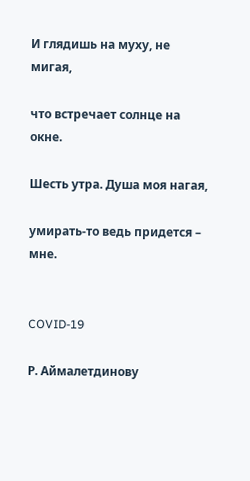И глядишь на муху, не мигая,

что встречает солнце на окне.

Шесть утра. Душа моя нагая,

умирать-то ведь придется – мне.


COVID-19

Р. Аймалетдинову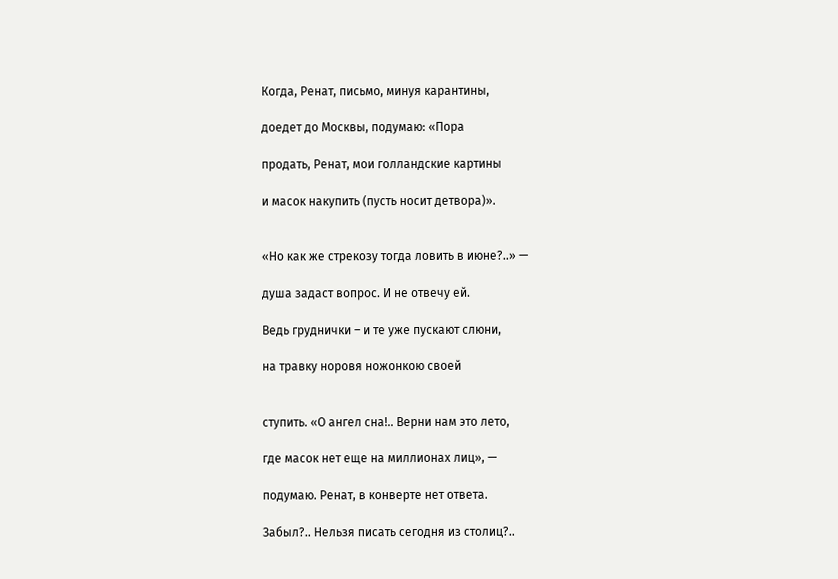Когда, Ренат, письмо, минуя карантины,

доедет до Москвы, подумаю: «Пора

продать, Ренат, мои голландские картины

и масок накупить (пусть носит детвора)».


«Но как же стрекозу тогда ловить в июне?..» —

душа задаст вопрос. И не отвечу ей.

Ведь груднички – и те уже пускают слюни,

на травку норовя ножонкою своей


ступить. «О ангел сна!.. Верни нам это лето,

где масок нет еще на миллионах лиц», —

подумаю. Ренат, в конверте нет ответа.

Забыл?.. Нельзя писать сегодня из столиц?..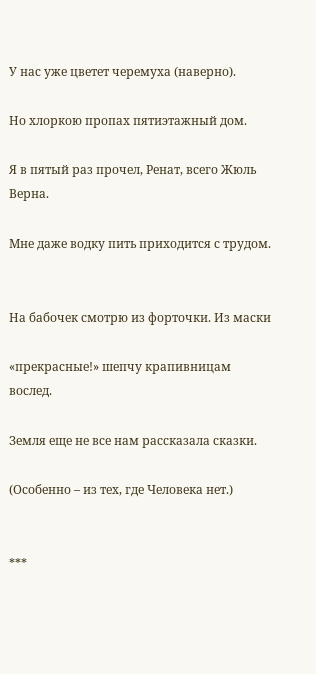У нас уже цветет черемуха (наверно).

Но хлоркою пропах пятиэтажный дом.

Я в пятый раз прочел, Ренат, всего Жюль Верна.

Мне даже водку пить приходится с трудом.


На бабочек смотрю из форточки. Из маски

«прекрасные!» шепчу крапивницам вослед.

Земля еще не все нам рассказала сказки.

(Особенно – из тех, где Человека нет.)


***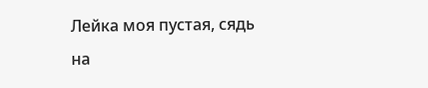Лейка моя пустая, сядь на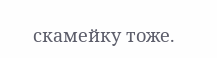скамейку тоже.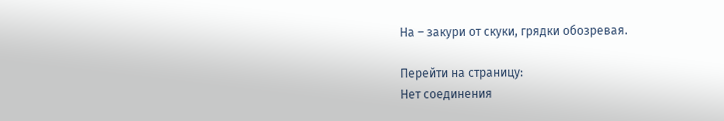На – закури от скуки, грядки обозревая.

Перейти на страницу:
Нет соединения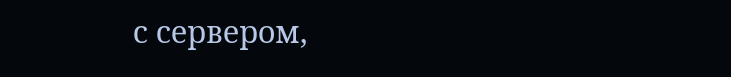с сервером,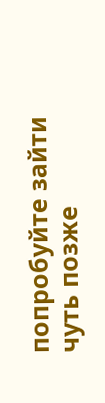попробуйте зайти чуть позже